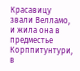Красавицу звали Велламо, и жила она в предместье Корппитунтури, в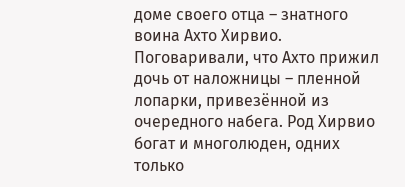доме своего отца – знатного воина Ахто Хирвио. Поговаривали, что Ахто прижил дочь от наложницы – пленной лопарки, привезённой из очередного набега. Род Хирвио богат и многолюден, одних только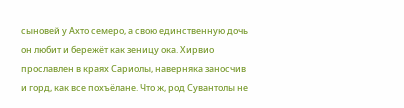сыновей у Ахто семеро, а свою единственную дочь он любит и бережёт как зеницу ока. Хирвио прославлен в краях Сариолы, наверняка заносчив и горд, как все похъёлане. Что ж, род Сувантолы не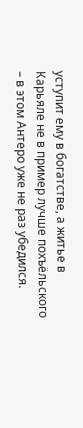уступит ему в богатстве, а житье в Карьяле не в пример лучше похъёльского – в этом Антеро уже не раз убедился.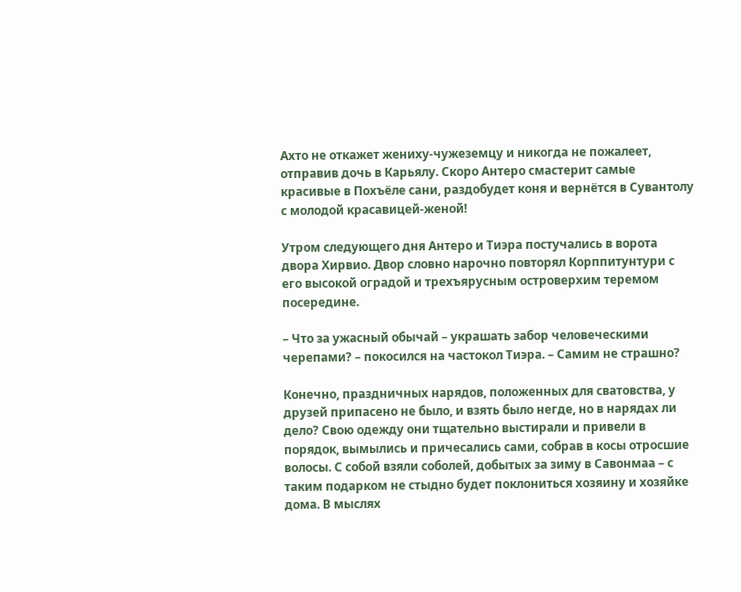Ахто не откажет жениху-чужеземцу и никогда не пожалеет, отправив дочь в Карьялу. Скоро Антеро смастерит самые красивые в Похъёле сани, раздобудет коня и вернётся в Сувантолу с молодой красавицей-женой!

Утром следующего дня Антеро и Тиэра постучались в ворота двора Хирвио. Двор словно нарочно повторял Корппитунтури с его высокой оградой и трехъярусным островерхим теремом посередине.

– Что за ужасный обычай – украшать забор человеческими черепами? – покосился на частокол Тиэра. – Самим не страшно?

Конечно, праздничных нарядов, положенных для сватовства, у друзей припасено не было, и взять было негде, но в нарядах ли дело? Свою одежду они тщательно выстирали и привели в порядок, вымылись и причесались сами, собрав в косы отросшие волосы. С собой взяли соболей, добытых за зиму в Савонмаа – с таким подарком не стыдно будет поклониться хозяину и хозяйке дома. В мыслях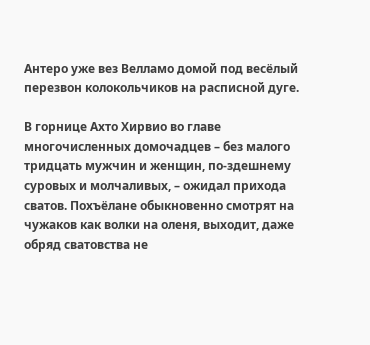Антеро уже вез Велламо домой под весёлый перезвон колокольчиков на расписной дуге.

В горнице Ахто Хирвио во главе многочисленных домочадцев – без малого тридцать мужчин и женщин, по-здешнему суровых и молчаливых, – ожидал прихода сватов. Похъёлане обыкновенно смотрят на чужаков как волки на оленя, выходит, даже обряд сватовства не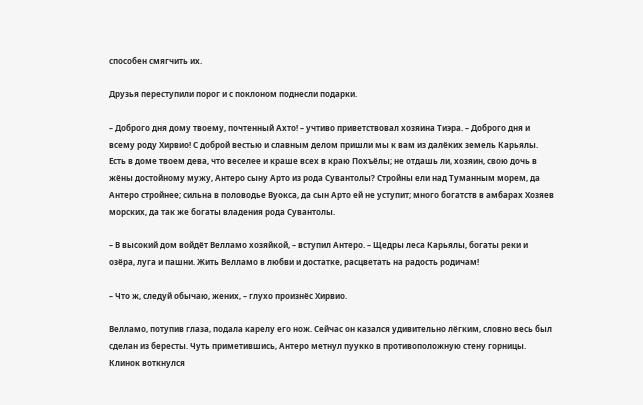способен смягчить их.

Друзья переступили порог и с поклоном поднесли подарки.

– Доброго дня дому твоему, почтенный Ахто! – учтиво приветствовал хозяина Тиэра. – Доброго дня и всему роду Хирвио! С доброй вестью и славным делом пришли мы к вам из далёких земель Карьялы. Есть в доме твоем дева, что веселее и краше всех в краю Похъёлы; не отдашь ли, хозяин, свою дочь в жёны достойному мужу, Антеро сыну Арто из рода Сувантолы? Стройны ели над Туманным морем, да Антеро стройнее; сильна в половодье Вуокса, да сын Арто ей не уступит; много богатств в амбарах Хозяев морских, да так же богаты владения рода Сувантолы.

– В высокий дом войдёт Велламо хозяйкой, – вступил Антеро. – Щедры леса Карьялы, богаты реки и озёра, луга и пашни. Жить Велламо в любви и достатке, расцветать на радость родичам!

– Что ж, следуй обычаю, жених, – глухо произнёс Хирвио.

Велламо, потупив глаза, подала карелу его нож. Сейчас он казался удивительно лёгким, словно весь был сделан из бересты. Чуть приметившись, Антеро метнул пуукко в противоположную стену горницы. Клинок воткнулся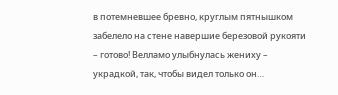в потемневшее бревно, круглым пятнышком забелело на стене навершие березовой рукояти – готово! Велламо улыбнулась жениху – украдкой, так, чтобы видел только он…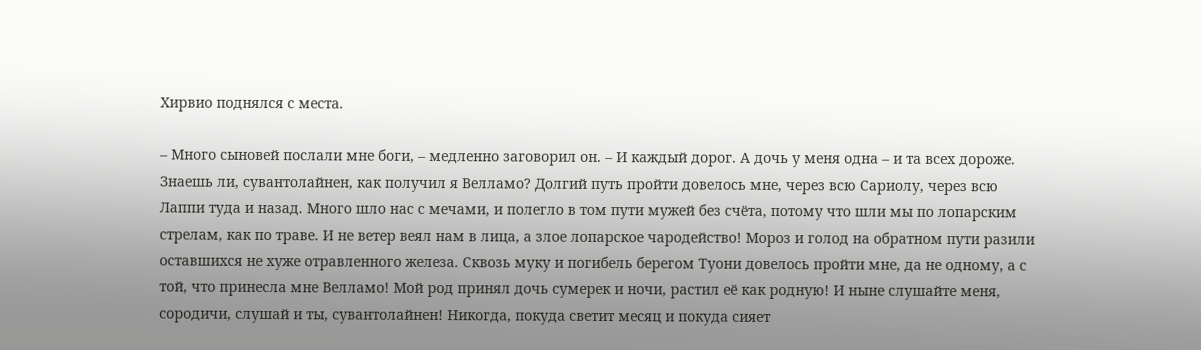Хирвио поднялся с места.

– Много сыновей послали мне боги, – медленно заговорил он. – И каждый дорог. А дочь у меня одна – и та всех дороже. Знаешь ли, сувантолайнен, как получил я Велламо? Долгий путь пройти довелось мне, через всю Сариолу, через всю Лаппи туда и назад. Много шло нас с мечами, и полегло в том пути мужей без счёта, потому что шли мы по лопарским стрелам, как по траве. И не ветер веял нам в лица, а злое лопарское чародейство! Мороз и голод на обратном пути разили оставшихся не хуже отравленного железа. Сквозь муку и погибель берегом Туони довелось пройти мне, да не одному, а с той, что принесла мне Велламо! Мой род принял дочь сумерек и ночи, растил её как родную! И ныне слушайте меня, сородичи, слушай и ты, сувантолайнен! Никогда, покуда светит месяц и покуда сияет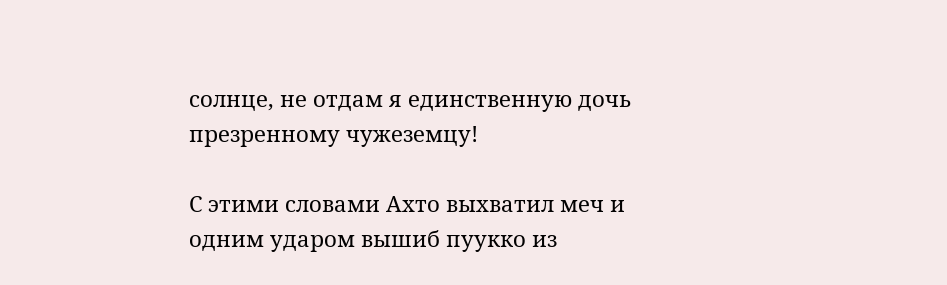солнце, не отдам я единственную дочь презренному чужеземцу!

С этими словами Ахто выхватил меч и одним ударом вышиб пуукко из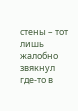стены – тот лишь жалобно звякнул где-то в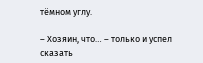тёмном углу.

– Хозяин, что… – только и успел сказать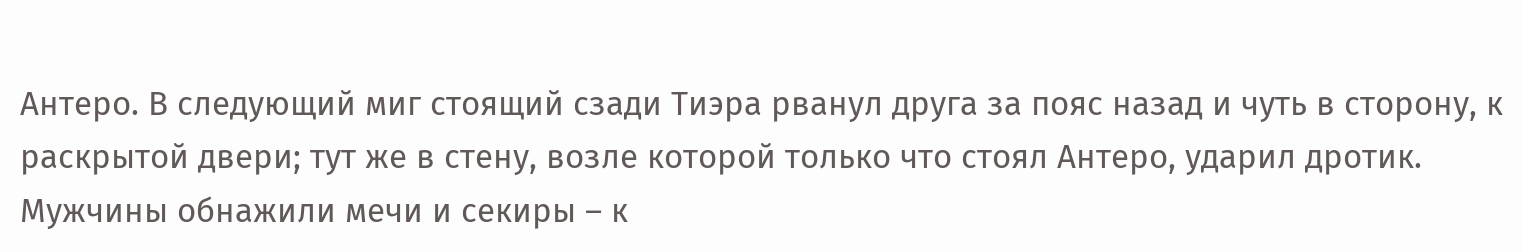Антеро. В следующий миг стоящий сзади Тиэра рванул друга за пояс назад и чуть в сторону, к раскрытой двери; тут же в стену, возле которой только что стоял Антеро, ударил дротик. Мужчины обнажили мечи и секиры – к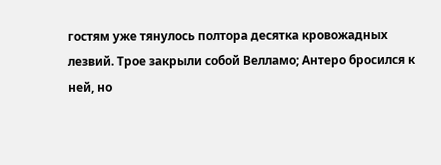гостям уже тянулось полтора десятка кровожадных лезвий. Трое закрыли собой Велламо; Антеро бросился к ней, но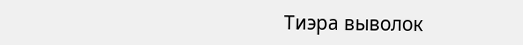Тиэра выволок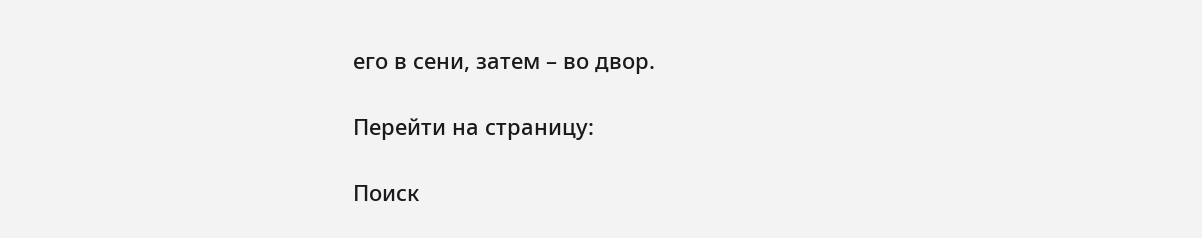его в сени, затем – во двор.

Перейти на страницу:

Поиск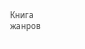Книга жанров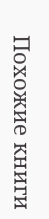Похожие книги